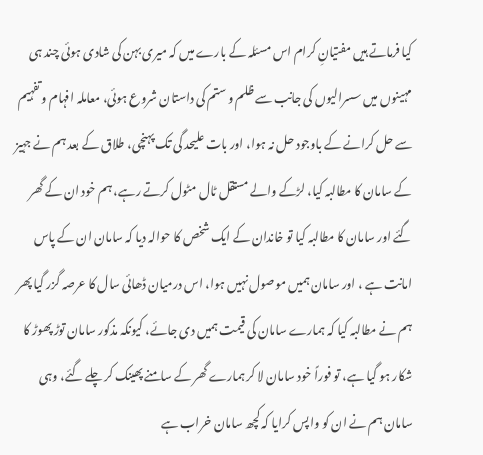کیا فرماتے ہیں مفتیانِ کرام اس مسئلہ کے بارے میں کہ میری بہن کی شادی ہوئی چند ہی مہینوں میں سسرالیوں کی جانب سے ظلم و ستم کی داستان شروع ہوئی، معاملہ افہام و تفہیم سے حل کرانے کے باوجود حل نہ ہوا، اور بات علیحد گی تک پہنچی، طلاق کے بعد ہم نے جہیز کے سامان کا مطالبہ کیا، لڑکے والے مستقل ٹال مٹول کرتے رہے، ہم خود ان کے گھر گئے اور سامان کا مطالبہ کیا تو خاندان کے ایک شخص کا حوالہ دیا کہ سامان ان کے پاس امانت ہے ، اور سامان ہمیں موصول نہیں ہوا، اس درمیان ڈھائی سال کا عرصہ گزر گیا پھر ہم نے مطالبہ کیا کہ ہمارے سامان کی قیمت ہمیں دی جائے، کیونکہ مذکور سامان توڑ پھوڑ کا شکار ہو گیا ہے، تو فوراً خود سامان لا کر ہمارے گھر کے سامنے پھینک کر چلے گئے، وہی سامان ہم نے ان کو واپس کرایا کہ کچھ سامان خراب ہے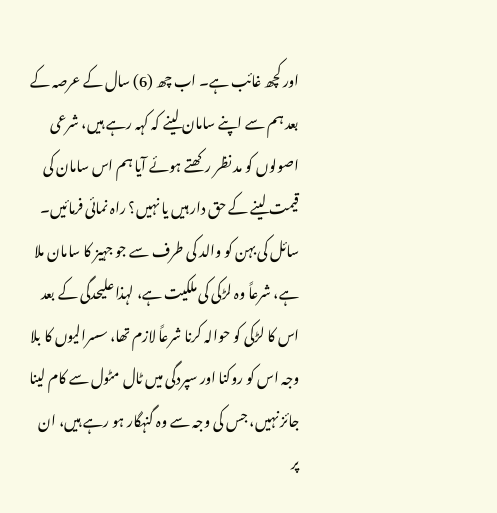اور کچھ غائب ہے۔ اب چھ (6) سال کے عرصہ کے بعد ہم سے اپنے سامان لینے کہ کہہ رہے ہیں، شرعی اصولوں کو مد نظر رکھتے ہوئے آیا ہم اس سامان کی قیمت لینے کے حق دار ہیں یا نہیں؟ راہ نمائی فرمائیں۔
سائل کی بہن کو والد کی طرف سے جو جہیز کا سامان ملا ہے، شرعاً وہ لڑکی کی ملکیت ہے، لہذا علیحدگی کے بعد اس کا لڑکی کو حوالہ کرنا شرعاً لازم تھا، سسرالیوں کا بلا وجہ اس کو روکنا اور سپردگی میں ٹال مٹول سے کام لینا جائز نہیں، جس کی وجہ سے وہ گنہگار ہو رہے ہیں، ان پر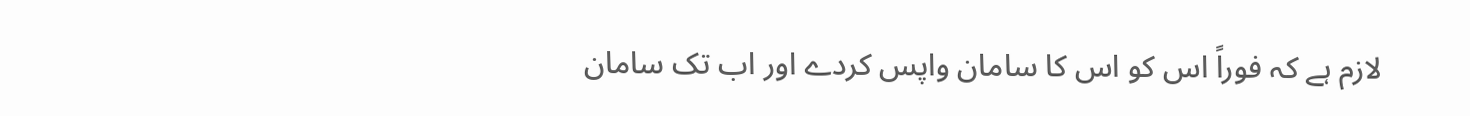لازم ہے کہ فوراً اس کو اس کا سامان واپس کردے اور اب تک سامان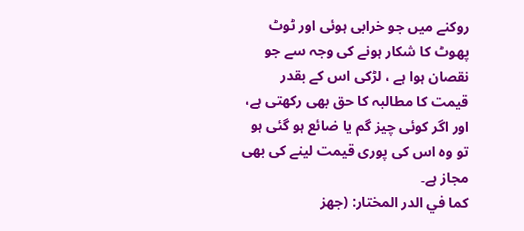روکنے میں جو خرابی ہوئی اور ٹوٹ پھوٹ کا شکار ہونے کی وجہ سے جو نقصان ہوا ہے ، لڑکی اس کے بقدر قیمت کا مطالبہ کا حق بھی رکھتی ہے، اور اگر کوئی چیز گم یا ضائع ہو گئی ہو تو وہ اس کی پوری قیمت لینے کی بھی مجاز ہے۔
كما في الدر المختار: (جهز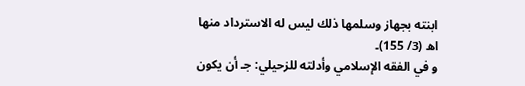ابنته بجهاز وسلمها ذلك ليس له الاسترداد منها اھ (3/ 155)۔
و في الفقه الإسلامي وأدلته للزحيلي: جـ أن يكون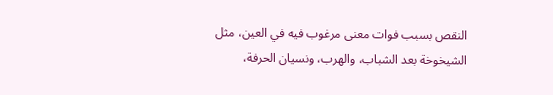النقص بسبب فوات معنى مرغوب فيه في العين، مثل الشيخوخة بعد الشباب، والهرب، ونسيان الحرفة،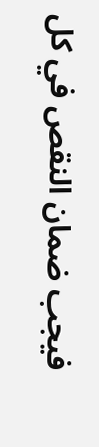فيجب ضمان النقص في كل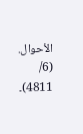الأحوال. (6/ 4811)۔